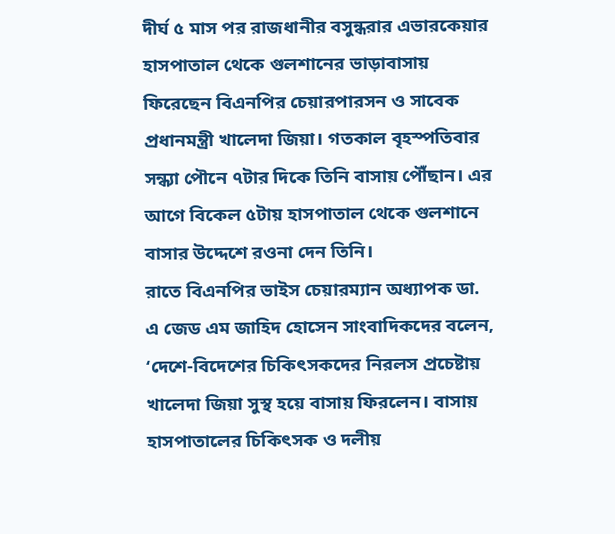দীর্ঘ ৫ মাস পর রাজধানীর বসুন্ধরার এভারকেয়ার হাসপাতাল থেকে গুলশানের ভাড়াবাসায় ফিরেছেন বিএনপির চেয়ারপারসন ও সাবেক প্রধানমন্ত্রী খালেদা জিয়া। গতকাল বৃহস্পতিবার সন্ধ্যা পৌনে ৭টার দিকে তিনি বাসায় পৌঁছান। এর আগে বিকেল ৫টায় হাসপাতাল থেকে গুলশানে বাসার উদ্দেশে রওনা দেন তিনি।
রাতে বিএনপির ভাইস চেয়ারম্যান অধ্যাপক ডা. এ জেড এম জাহিদ হোসেন সাংবাদিকদের বলেন, ‘দেশে-বিদেশের চিকিৎসকদের নিরলস প্রচেষ্টায় খালেদা জিয়া সুস্থ হয়ে বাসায় ফিরলেন। বাসায় হাসপাতালের চিকিৎসক ও দলীয়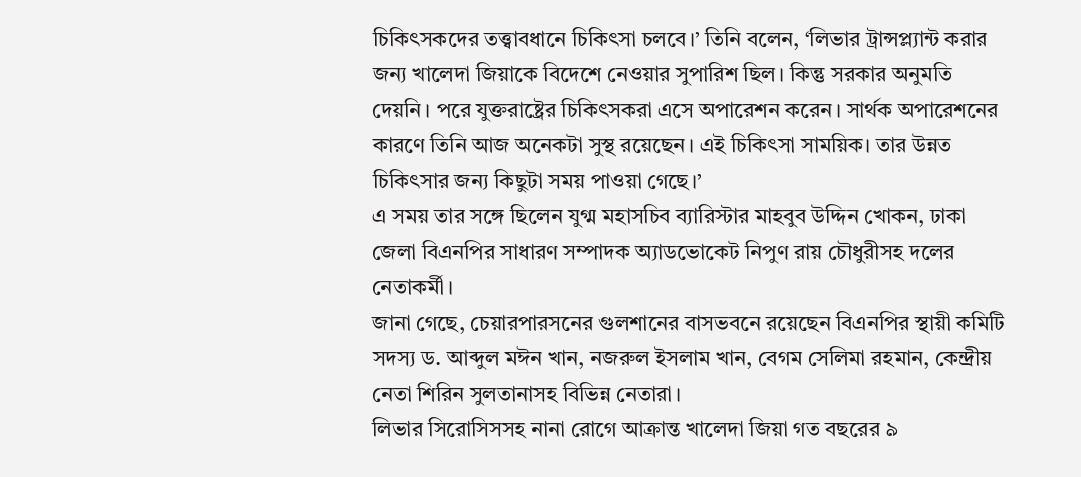চিকিৎসকদের তত্ত্বাবধানে চিকিৎসা চলবে।’ তিনি বলেন, ‘লিভার ট্রান্সপ্ল্যান্ট করার জন্য খালেদা জিয়াকে বিদেশে নেওয়ার সুপারিশ ছিল। কিন্তু সরকার অনুমতি দেয়নি। পরে যুক্তরাষ্ট্রের চিকিৎসকরা এসে অপারেশন করেন। সার্থক অপারেশনের কারণে তিনি আজ অনেকটা সুস্থ রয়েছেন। এই চিকিৎসা সাময়িক। তার উন্নত চিকিৎসার জন্য কিছুটা সময় পাওয়া গেছে।’
এ সময় তার সঙ্গে ছিলেন যুগ্ম মহাসচিব ব্যারিস্টার মাহবুব উদ্দিন খোকন, ঢাকা জেলা বিএনপির সাধারণ সম্পাদক অ্যাডভোকেট নিপুণ রায় চৌধুরীসহ দলের নেতাকর্মী।
জানা গেছে, চেয়ারপারসনের গুলশানের বাসভবনে রয়েছেন বিএনপির স্থায়ী কমিটি সদস্য ড. আব্দুল মঈন খান, নজরুল ইসলাম খান, বেগম সেলিমা রহমান, কেন্দ্রীয় নেতা শিরিন সুলতানাসহ বিভিন্ন নেতারা।
লিভার সিরোসিসসহ নানা রোগে আক্রান্ত খালেদা জিয়া গত বছরের ৯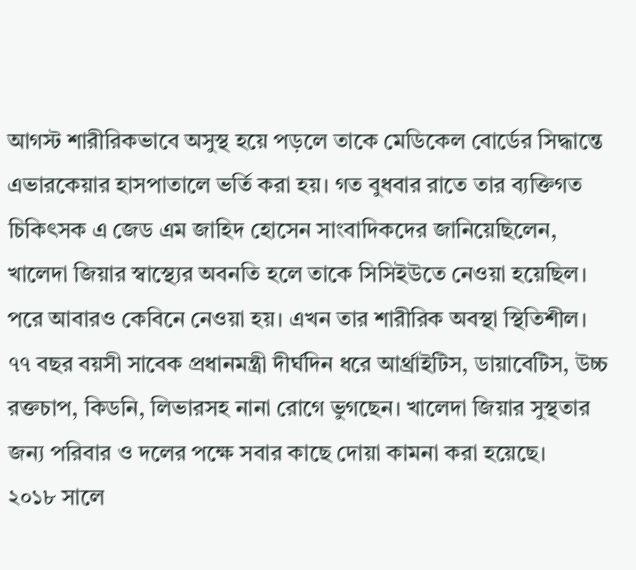আগস্ট শারীরিকভাবে অসুস্থ হয়ে পড়লে তাকে মেডিকেল বোর্ডের সিদ্ধান্তে এভারকেয়ার হাসপাতালে ভর্তি করা হয়। গত বুধবার রাতে তার ব্যক্তিগত চিকিৎসক এ জেড এম জাহিদ হোসেন সাংবাদিকদের জানিয়েছিলেন, খালেদা জিয়ার স্বাস্থ্যের অবনতি হলে তাকে সিসিইউতে নেওয়া হয়েছিল। পরে আবারও কেবিনে নেওয়া হয়। এখন তার শারীরিক অবস্থা স্থিতিশীল।
৭৭ বছর বয়সী সাবেক প্রধানমন্ত্রী দীর্ঘদিন ধরে আর্থ্রাইটিস, ডায়াবেটিস, উচ্চ রক্তচাপ, কিডনি, লিভারসহ নানা রোগে ভুগছেন। খালেদা জিয়ার সুস্থতার জন্য পরিবার ও দলের পক্ষে সবার কাছে দোয়া কামনা করা হয়েছে।
২০১৮ সালে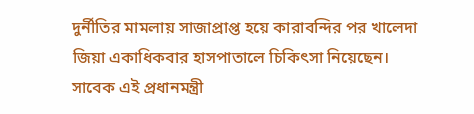দুর্নীতির মামলায় সাজাপ্রাপ্ত হয়ে কারাবন্দির পর খালেদা জিয়া একাধিকবার হাসপাতালে চিকিৎসা নিয়েছেন। সাবেক এই প্রধানমন্ত্রী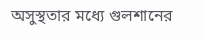অসুস্থতার মধ্যে গুলশানের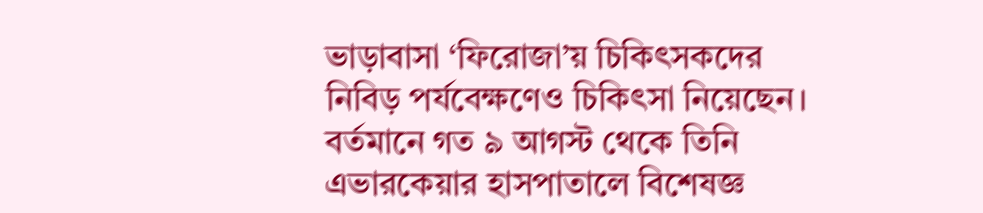ভাড়াবাসা ‘ফিরোজা’য় চিকিৎসকদের নিবিড় পর্যবেক্ষণেও চিকিৎসা নিয়েছেন। বর্তমানে গত ৯ আগস্ট থেকে তিনি এভারকেয়ার হাসপাতালে বিশেষজ্ঞ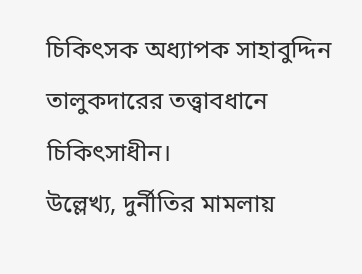চিকিৎসক অধ্যাপক সাহাবুদ্দিন তালুকদারের তত্ত্বাবধানে চিকিৎসাধীন।
উল্লেখ্য, দুর্নীতির মামলায়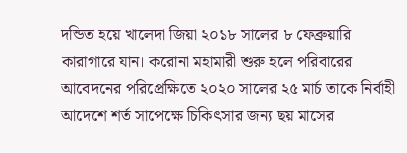দন্ডিত হয়ে খালেদা জিয়া ২০১৮ সালের ৮ ফেব্রুয়ারি কারাগারে যান। করোনা মহামারী শুরু হলে পরিবারের আবেদনের পরিপ্রেক্ষিতে ২০২০ সালের ২৫ মার্চ তাকে নির্বাহী আদেশে শর্ত সাপেক্ষে চিকিৎসার জন্য ছয় মাসের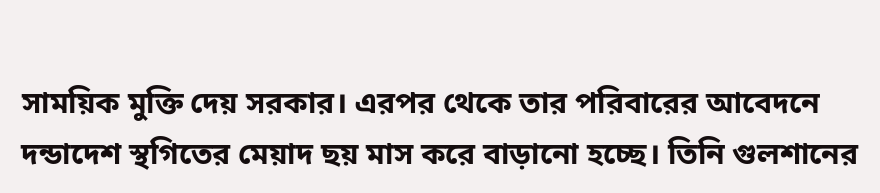সাময়িক মুক্তি দেয় সরকার। এরপর থেকে তার পরিবারের আবেদনে দন্ডাদেশ স্থগিতের মেয়াদ ছয় মাস করে বাড়ানো হচ্ছে। তিনি গুলশানের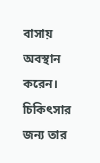বাসায় অবস্থান করেন। চিকিৎসার জন্য তার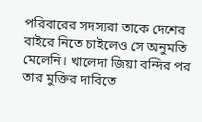পরিবারের সদস্যরা তাকে দেশের বাইরে নিতে চাইলেও সে অনুমতি মেলেনি। খালেদা জিয়া বন্দির পর তার মুক্তির দাবিতে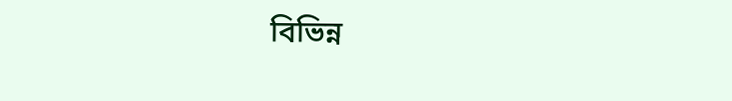বিভিন্ন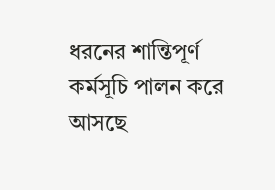ধরনের শান্তিপূর্ণ কর্মসূচি পালন করে আসছে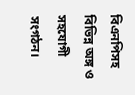বিএনপিসহ বিভিন্ন অঙ্গ ও সহযোগী সংগঠন।